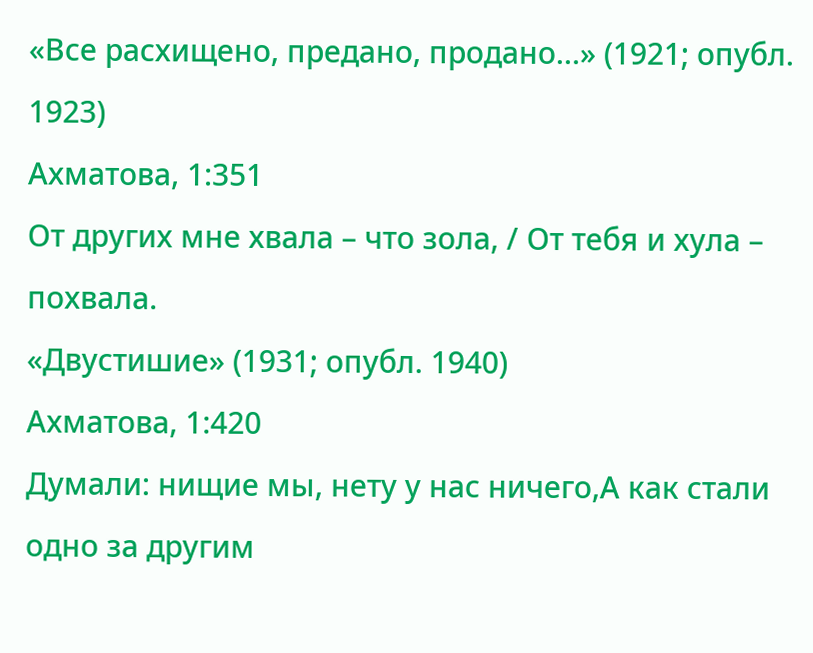«Все расхищено, предано, продано…» (1921; опубл. 1923)
Ахматова, 1:351
От других мне хвала – что зола, / От тебя и хула – похвала.
«Двустишие» (1931; опубл. 1940)
Ахматова, 1:420
Думали: нищие мы, нету у нас ничего,А как стали одно за другим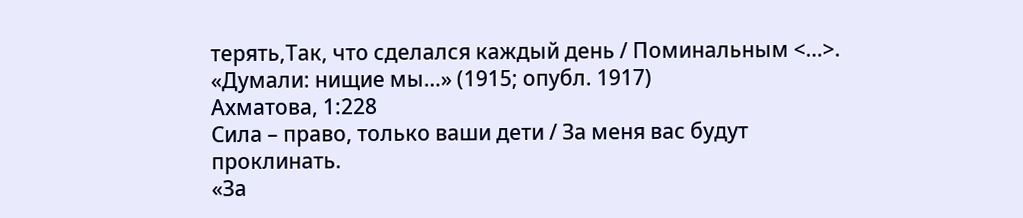терять,Так, что сделался каждый день / Поминальным <…>.
«Думали: нищие мы…» (1915; опубл. 1917)
Ахматова, 1:228
Сила – право, только ваши дети / За меня вас будут проклинать.
«За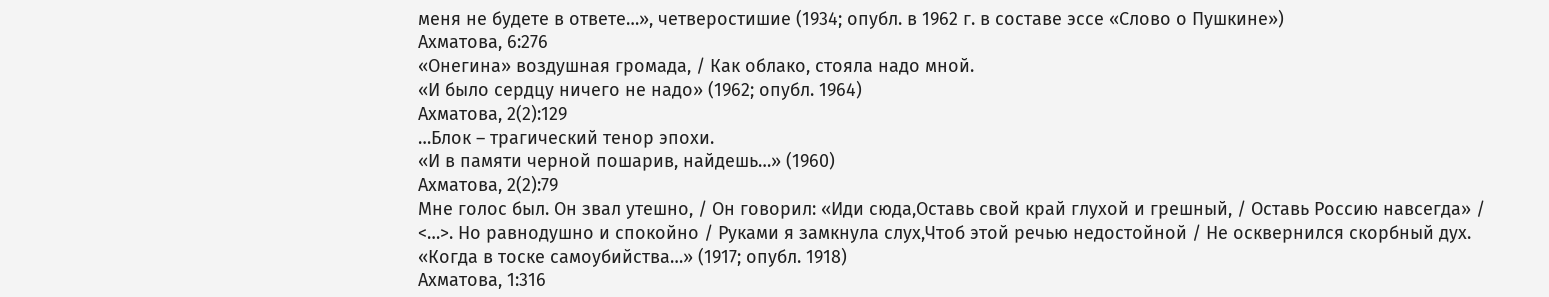меня не будете в ответе…», четверостишие (1934; опубл. в 1962 г. в составе эссе «Слово о Пушкине»)
Ахматова, 6:276
«Онегина» воздушная громада, / Как облако, стояла надо мной.
«И было сердцу ничего не надо» (1962; опубл. 1964)
Ахматова, 2(2):129
…Блок – трагический тенор эпохи.
«И в памяти черной пошарив, найдешь…» (1960)
Ахматова, 2(2):79
Мне голос был. Он звал утешно, / Он говорил: «Иди сюда,Оставь свой край глухой и грешный, / Оставь Россию навсегда» / <…>. Но равнодушно и спокойно / Руками я замкнула слух,Чтоб этой речью недостойной / Не осквернился скорбный дух.
«Когда в тоске самоубийства…» (1917; опубл. 1918)
Ахматова, 1:316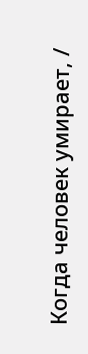Когда человек умирает, /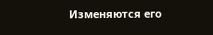Изменяются его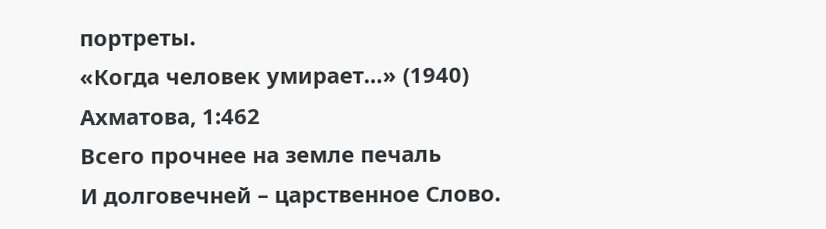портреты.
«Когда человек умирает…» (1940)
Ахматова, 1:462
Всего прочнее на земле печаль
И долговечней – царственное Слово.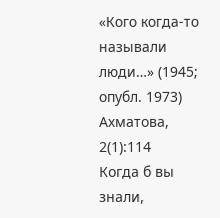«Кого когда-то называли люди…» (1945; опубл. 1973)
Ахматова, 2(1):114
Когда б вы знали,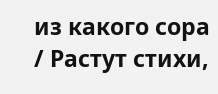из какого сора / Растут стихи,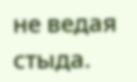не ведая стыда.